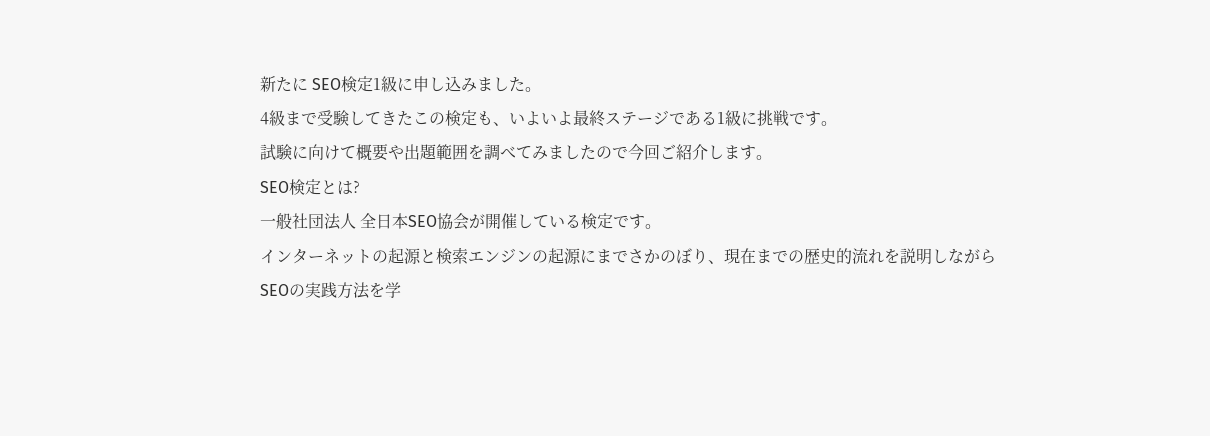新たに SEO検定1級に申し込みました。
4級まで受験してきたこの検定も、いよいよ最終ステージである1級に挑戦です。
試験に向けて概要や出題範囲を調べてみましたので今回ご紹介します。
SEO検定とは?
一般社団法人 全日本SEO協会が開催している検定です。
インターネットの起源と検索エンジンの起源にまでさかのぼり、現在までの歴史的流れを説明しながらSEOの実践方法を学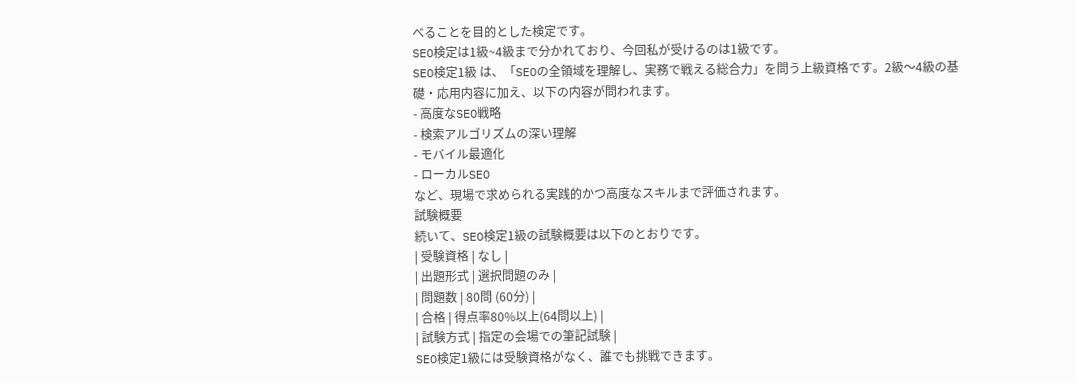べることを目的とした検定です。
SEO検定は1級~4級まで分かれており、今回私が受けるのは1級です。
SEO検定1級 は、「SEOの全領域を理解し、実務で戦える総合力」を問う上級資格です。2級〜4級の基礎・応用内容に加え、以下の内容が問われます。
- 高度なSEO戦略
- 検索アルゴリズムの深い理解
- モバイル最適化
- ローカルSEO
など、現場で求められる実践的かつ高度なスキルまで評価されます。
試験概要
続いて、SEO検定1級の試験概要は以下のとおりです。
| 受験資格 | なし |
| 出題形式 | 選択問題のみ |
| 問題数 | 80問 (60分) |
| 合格 | 得点率80%以上(64問以上) |
| 試験方式 | 指定の会場での筆記試験 |
SEO検定1級には受験資格がなく、誰でも挑戦できます。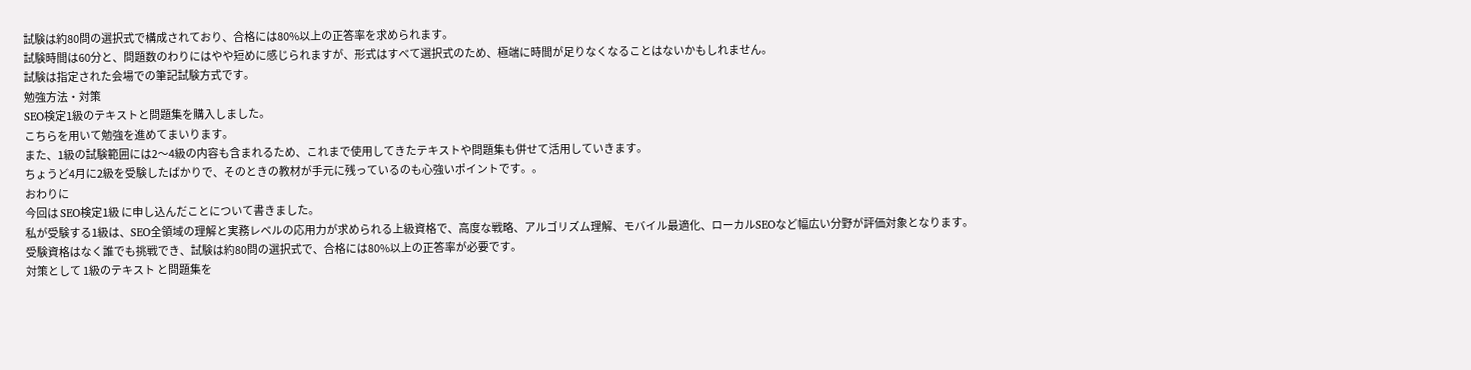試験は約80問の選択式で構成されており、合格には80%以上の正答率を求められます。
試験時間は60分と、問題数のわりにはやや短めに感じられますが、形式はすべて選択式のため、極端に時間が足りなくなることはないかもしれません。
試験は指定された会場での筆記試験方式です。
勉強方法・対策
SEO検定1級のテキストと問題集を購入しました。
こちらを用いて勉強を進めてまいります。
また、1級の試験範囲には2〜4級の内容も含まれるため、これまで使用してきたテキストや問題集も併せて活用していきます。
ちょうど4月に2級を受験したばかりで、そのときの教材が手元に残っているのも心強いポイントです。。
おわりに
今回は SEO検定1級 に申し込んだことについて書きました。
私が受験する1級は、SEO全領域の理解と実務レベルの応用力が求められる上級資格で、高度な戦略、アルゴリズム理解、モバイル最適化、ローカルSEOなど幅広い分野が評価対象となります。
受験資格はなく誰でも挑戦でき、試験は約80問の選択式で、合格には80%以上の正答率が必要です。
対策として 1級のテキスト と問題集を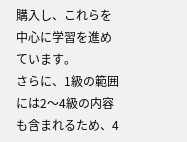購入し、これらを中心に学習を進めています。
さらに、1級の範囲には2〜4級の内容も含まれるため、4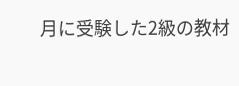月に受験した2級の教材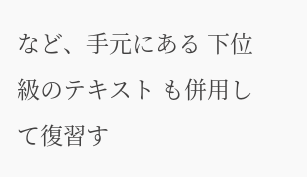など、手元にある 下位級のテキスト も併用して復習す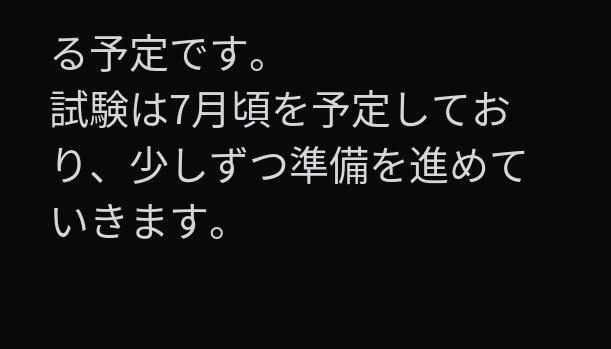る予定です。
試験は7月頃を予定しており、少しずつ準備を進めていきます。